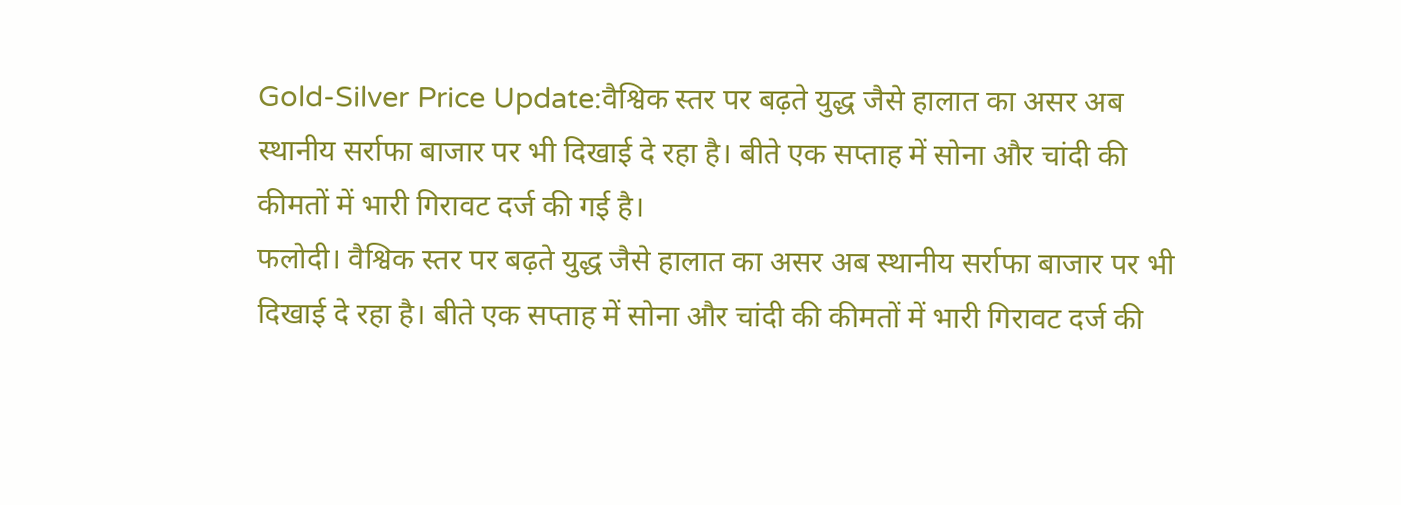Gold-Silver Price Update:वैश्विक स्तर पर बढ़ते युद्ध जैसे हालात का असर अब स्थानीय सर्राफा बाजार पर भी दिखाई दे रहा है। बीते एक सप्ताह में सोना और चांदी की कीमतों में भारी गिरावट दर्ज की गई है।
फलोदी। वैश्विक स्तर पर बढ़ते युद्ध जैसे हालात का असर अब स्थानीय सर्राफा बाजार पर भी दिखाई दे रहा है। बीते एक सप्ताह में सोना और चांदी की कीमतों में भारी गिरावट दर्ज की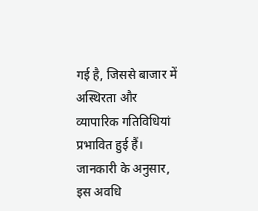गई है, जिससे बाजार में अस्थिरता और व्यापारिक गतिविधियां प्रभावित हुई हैं।
जानकारी के अनुसार, इस अवधि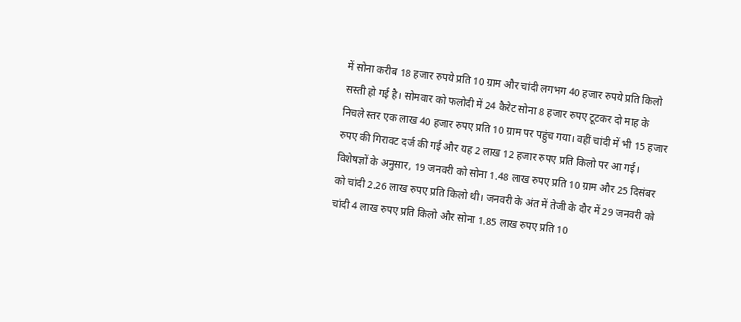में सोना करीब 18 हजार रुपये प्रति 10 ग्राम और चांदी लगभग 40 हजार रुपये प्रति किलो सस्ती हो गई है। सोमवार को फलोदी में 24 कैरेट सोना 8 हजार रुपए टूटकर दो माह के निचले स्तर एक लाख 40 हजार रुपए प्रति 10 ग्राम पर पहुंच गया। वहीं चांदी में भी 15 हजार रुपए की गिरावट दर्ज की गई और यह 2 लाख 12 हजार रुपए प्रति किलो पर आ गई।
विशेषज्ञों के अनुसार, 19 जनवरी को सोना 1.48 लाख रुपए प्रति 10 ग्राम और 25 दिसंबर को चांदी 2.26 लाख रुपए प्रति किलो थी। जनवरी के अंत में तेजी के दौर में 29 जनवरी को चांदी 4 लाख रुपए प्रति किलो और सोना 1.85 लाख रुपए प्रति 10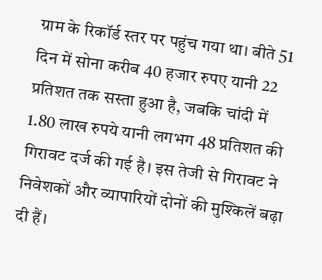ग्राम के रिकॉर्ड स्तर पर पहुंच गया था। बीते 51 दिन में सोना करीब 40 हजार रुपए यानी 22 प्रतिशत तक सस्ता हुआ है, जबकि चांदी में 1.80 लाख रुपये यानी लगभग 48 प्रतिशत की गिरावट दर्ज की गई है। इस तेजी से गिरावट ने निवेशकों और व्यापारियों दोनों की मुश्किलें बढ़ा दी हैं।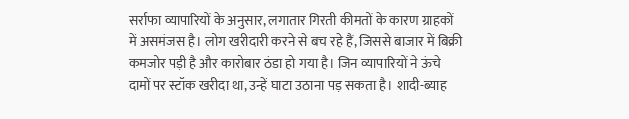सर्राफा व्यापारियों के अनुसार, लगातार गिरती कीमतों के कारण ग्राहकों में असमंजस है। लोग खरीदारी करने से बच रहे हैं, जिससे बाजार में बिक्री कमजोर पड़ी है और कारोबार ठंडा हो गया है। जिन व्यापारियों ने ऊंचे दामों पर स्टॉक खरीदा था, उन्हें घाटा उठाना पड़ सकता है। शादी-ब्याह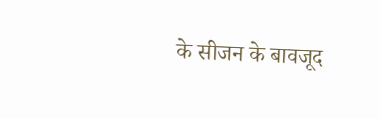के सीजन के बावजूद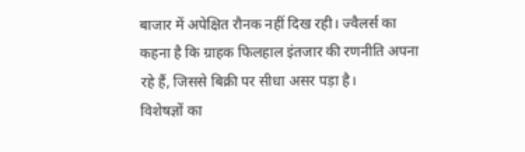बाजार में अपेक्षित रौनक नहीं दिख रही। ज्वैलर्स का कहना है कि ग्राहक फिलहाल इंतजार की रणनीति अपना रहे हैं, जिससे बिक्री पर सीधा असर पड़ा है।
विशेषज्ञों का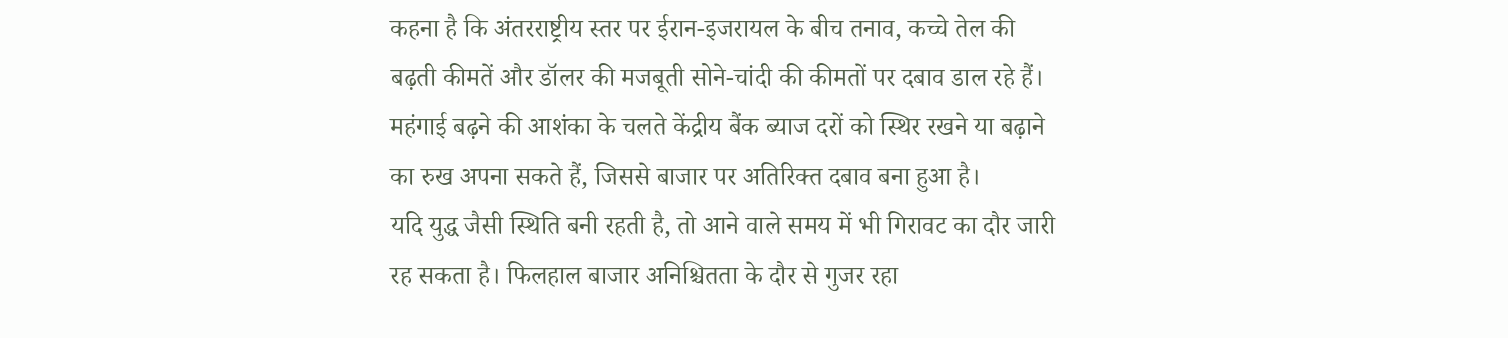कहना है कि अंतरराष्ट्रीय स्तर पर ईरान-इजरायल के बीच तनाव, कच्चे तेल की बढ़ती कीमतें और डॉलर की मजबूती सोने-चांदी की कीमतों पर दबाव डाल रहे हैं। महंगाई बढ़ने की आशंका के चलते केंद्रीय बैंक ब्याज दरों को स्थिर रखने या बढ़ाने का रुख अपना सकते हैं, जिससे बाजार पर अतिरिक्त दबाव बना हुआ है।
यदि युद्ध जैसी स्थिति बनी रहती है, तो आने वाले समय में भी गिरावट का दौर जारी रह सकता है। फिलहाल बाजार अनिश्चितता के दौर से गुजर रहा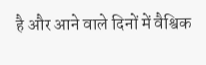है और आने वाले दिनों में वैश्विक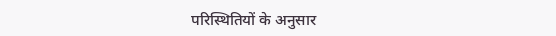परिस्थितियों के अनुसार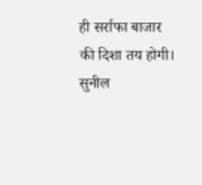ही सर्राफा बाजार की दिशा तय होगी।
सुनील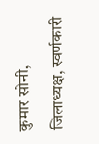कुमार सोनी, जिलाध्यक्ष, स्वर्णकारी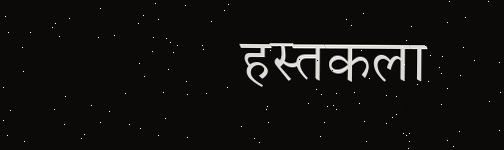हस्तकला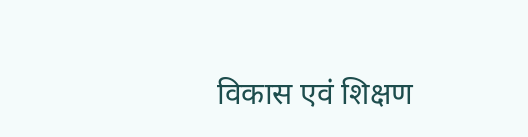विकास एवं शिक्षण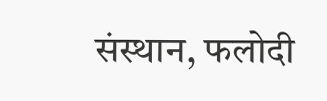संस्थान, फलोदी